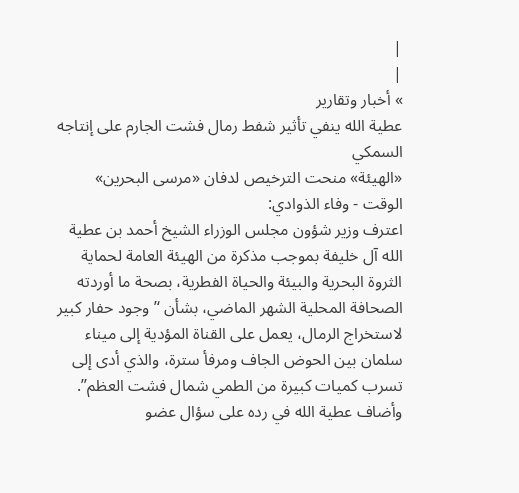|
|
» أخبار وتقارير
عطية الله ينفي تأثير شفط رمال فشت الجارم على إنتاجه السمكي
«الهيئة» منحت الترخيص لدفان «مرسى البحرين»
الوقت - وفاء الذوادي:
اعترف وزير شؤون مجلس الوزراء الشيخ أحمد بن عطية الله آل خليفة بموجب مذكرة من الهيئة العامة لحماية الثروة البحرية والبيئة والحياة الفطرية، بصحة ما أوردته الصحافة المحلية الشهر الماضي، بشأن ‘’وجود حفار كبير لاستخراج الرمال، يعمل على القناة المؤدية إلى ميناء سلمان بين الحوض الجاف ومرفأ سترة، والذي أدى إلى تسرب كميات كبيرة من الطمي شمال فشت العظم’’.
وأضاف عطية الله في رده على سؤال عضو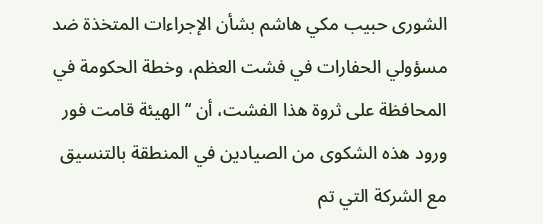الشورى حبيب مكي هاشم بشأن الإجراءات المتخذة ضد مسؤولي الحفارات في فشت العظم، وخطة الحكومة في المحافظة على ثروة هذا الفشت، أن ‘’الهيئة قامت فور ورود هذه الشكوى من الصيادين في المنطقة بالتنسيق مع الشركة التي تم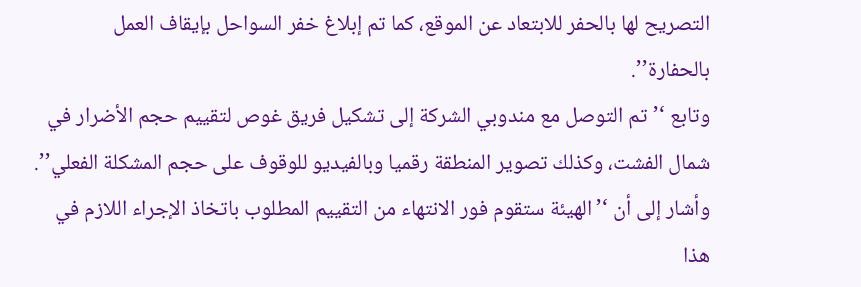التصريح لها بالحفر للابتعاد عن الموقع، كما تم إبلاغ خفر السواحل بإيقاف العمل بالحفارة’’.
وتابع ‘’تم التوصل مع مندوبي الشركة إلى تشكيل فريق غوص لتقييم حجم الأضرار في شمال الفشت، وكذلك تصوير المنطقة رقميا وبالفيديو للوقوف على حجم المشكلة الفعلي’’.
وأشار إلى أن ‘’الهيئة ستقوم فور الانتهاء من التقييم المطلوب باتخاذ الإجراء اللازم في هذا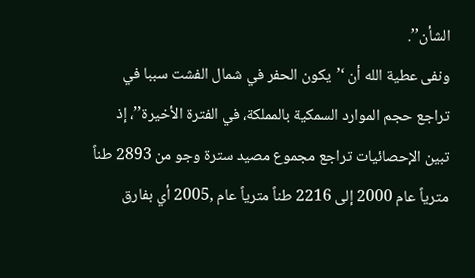الشأن’’.
ونفى عطية الله أن ‘’يكون الحفر في شمال الفشت سببا في تراجع حجم الموارد السمكية بالمملكة، في الفترة الأخيرة’’، إذ تبين الإحصائيات تراجع مجموع مصيد سترة وجو من 2893 طناً مترياً عام 2000 إلى 2216 طناً مترياً عام ,2005 أي بفارق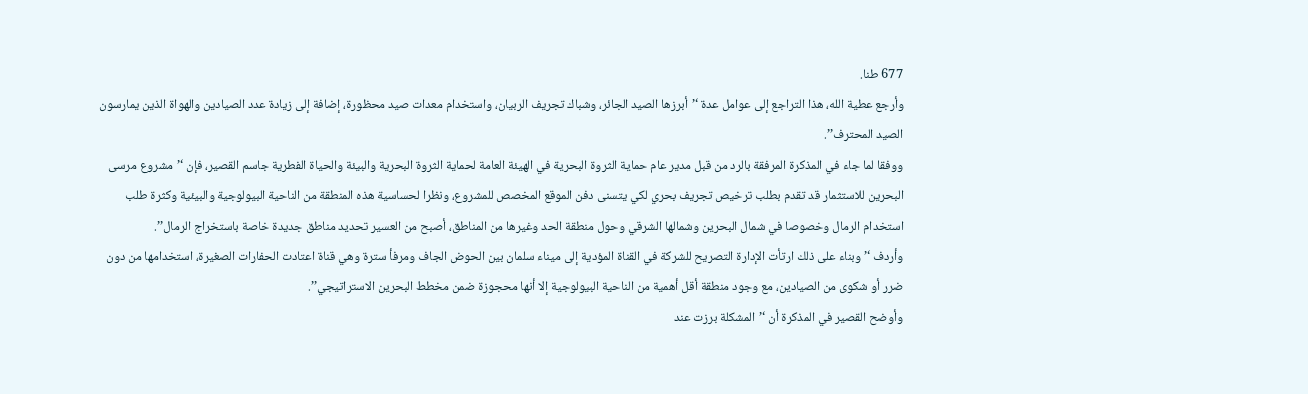677 طنا.
وأرجع عطية الله، هذا التراجع إلى عوامل عدة ‘’أبرزها الصيد الجائر، وشباك تجريف الربيان، واستخدام معدات صيد محظورة، إضافة إلى زيادة عدد الصيادين والهواة الذين يمارسون الصيد المحترف’’.
ووفقا لما جاء في المذكرة المرفقة بالرد من قبل مدير عام حماية الثروة البحرية في الهيئة العامة لحماية الثروة البحرية والبيئة والحياة الفطرية جاسم القصير، فإن ‘’مشروع مرسى البحرين للاستثمار قد تقدم بطلب ترخيص تجريف بحري لكي يتسنى دفن الموقع المخصص للمشروع، ونظرا لحساسية هذه المنطقة من الناحية البيولوجية والبيئية وكثرة طلب استخدام الرمال وخصوصا في شمال البحرين وشمالها الشرقي وحول منطقة الحد وغيرها من المناطق، أصبح من العسير تحديد مناطق جديدة خاصة باستخراج الرمال’’.
وأردف ‘’وبناء على ذلك ارتأت الإدارة التصريح للشركة في القناة المؤدية إلى ميناء سلمان بين الحوض الجاف ومرفأ سترة وهي قناة اعتادت الحفارات الصغيرة، استخدامها من دون ضرر أو شكوى من الصيادين، مع وجود منطقة أقل أهمية من الناحية البيولوجية إلا أنها محجوزة ضمن مخطط البحرين الاستراتيجي’’.
وأوضح القصير في المذكرة أن ‘’المشكلة برزت عند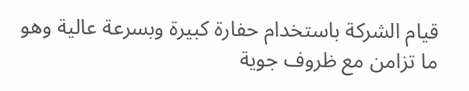قيام الشركة باستخدام حفارة كبيرة وبسرعة عالية وهو ما تزامن مع ظروف جوية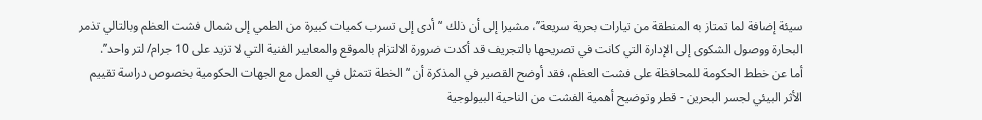سيئة إضافة لما تمتاز به المنطقة من تيارات بحرية سريعة’’، مشيرا إلى أن ذلك ‘’أدى إلى تسرب كميات كبيرة من الطمي إلى شمال فشت العظم وبالتالي تذمر البحارة ووصول الشكوى إلى الإدارة التي كانت في تصريحها بالتجريف قد أكدت ضرورة الالتزام بالموقع والمعايير الفنية التي لا تزيد على 10 جرام/ لتر واحد’’.
أما عن خطط الحكومة للمحافظة على فشت العظم، فقد أوضح القصير في المذكرة أن ‘’الخطة تتمثل في العمل مع الجهات الحكومية بخصوص دراسة تقييم الأثر البيئي لجسر البحرين - قطر وتوضيح أهمية الفشت من الناحية البيولوجية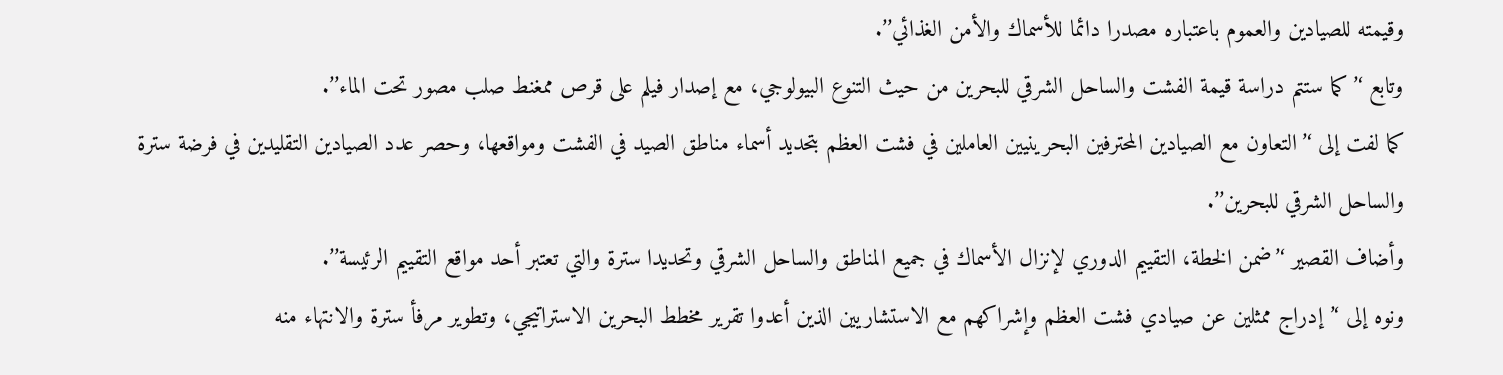وقيمته للصيادين والعموم باعتباره مصدرا دائما للأسماك والأمن الغذائي’’.
وتابع ‘’كما ستتم دراسة قيمة الفشت والساحل الشرقي للبحرين من حيث التنوع البيولوجي، مع إصدار فيلم على قرص ممغنط صلب مصور تحت الماء’’.
كما لفت إلى ‘’التعاون مع الصيادين المحترفين البحرينيين العاملين في فشت العظم بتحديد أسماء مناطق الصيد في الفشت ومواقعها، وحصر عدد الصيادين التقليدين في فرضة سترة والساحل الشرقي للبحرين’’.
وأضاف القصير ‘’ضمن الخطة، التقييم الدوري لإنزال الأسماك في جميع المناطق والساحل الشرقي وتحديدا سترة والتي تعتبر أحد مواقع التقييم الرئيسة’’.
ونوه إلى ‘’إدراج ممثلين عن صيادي فشت العظم وإشراكهم مع الاستشاريين الذين أعدوا تقرير مخطط البحرين الاستراتيجي، وتطوير مرفأ سترة والانتهاء منه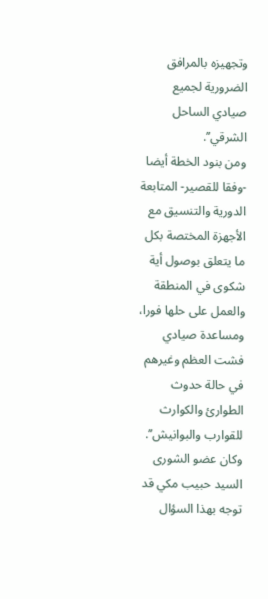وتجهيزه بالمرافق الضرورية لجميع صيادي الساحل الشرقي’’.
ومن بنود الخطة أيضا -وفقا للقصير- المتابعة الدورية والتنسيق مع الأجهزة المختصة بكل ما يتعلق بوصول أية شكوى في المنطقة والعمل على حلها فورا، ومساعدة صيادي فشت العظم وغيرهم في حالة حدوث الطوارئ والكوارث للقوارب والبوانيش’’.
وكان عضو الشورى السيد حبيب مكي قد توجه بهذا السؤال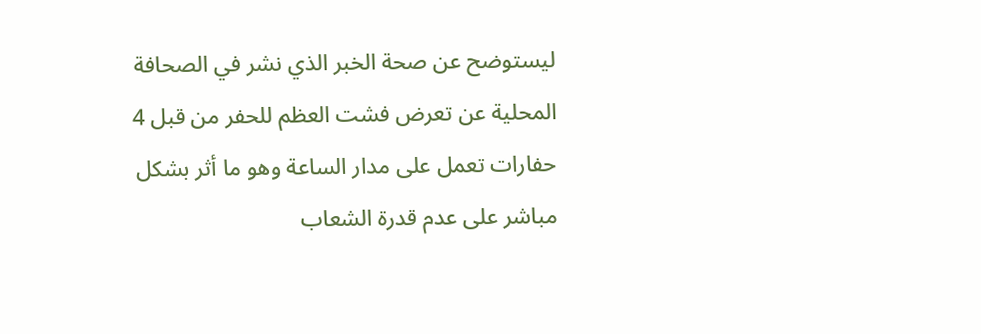ليستوضح عن صحة الخبر الذي نشر في الصحافة المحلية عن تعرض فشت العظم للحفر من قبل 4 حفارات تعمل على مدار الساعة وهو ما أثر بشكل مباشر على عدم قدرة الشعاب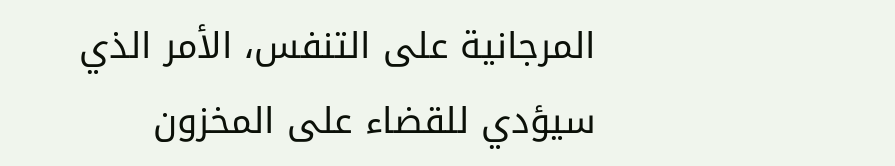المرجانية على التنفس، الأمر الذي سيؤدي للقضاء على المخزون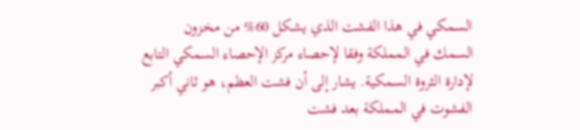السمكي في هذا الفشت الذي يشكل 60% من مخزون السمك في المملكة وفقا لإحصاء مركز الإحصاء السمكي التابع لإدارة الثروة السمكية. يشار إلى أن فشت العظم، هو ثاني أكبر الفشوت في المملكة بعد فشت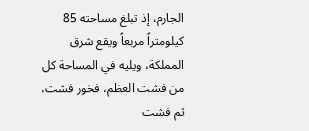الجارم، إذ تبلغ مساحته 85 كيلومتراً مربعاً ويقع شرق المملكة، ويليه في المساحة كل من فشت العظم، فخور فشت، ثم فشت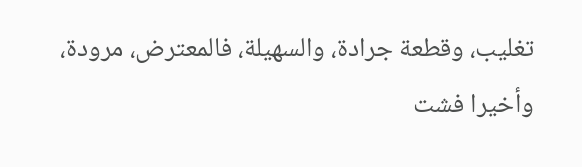تغليب، وقطعة جرادة، والسهيلة، فالمعترض، مرودة، وأخيرا فشت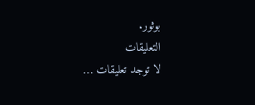بوثور.
التعليقات
لا توجد تعليقات …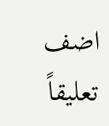اضف تعليقاً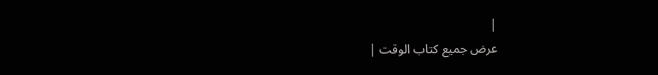|
عرض جميع كتاب الوقت |